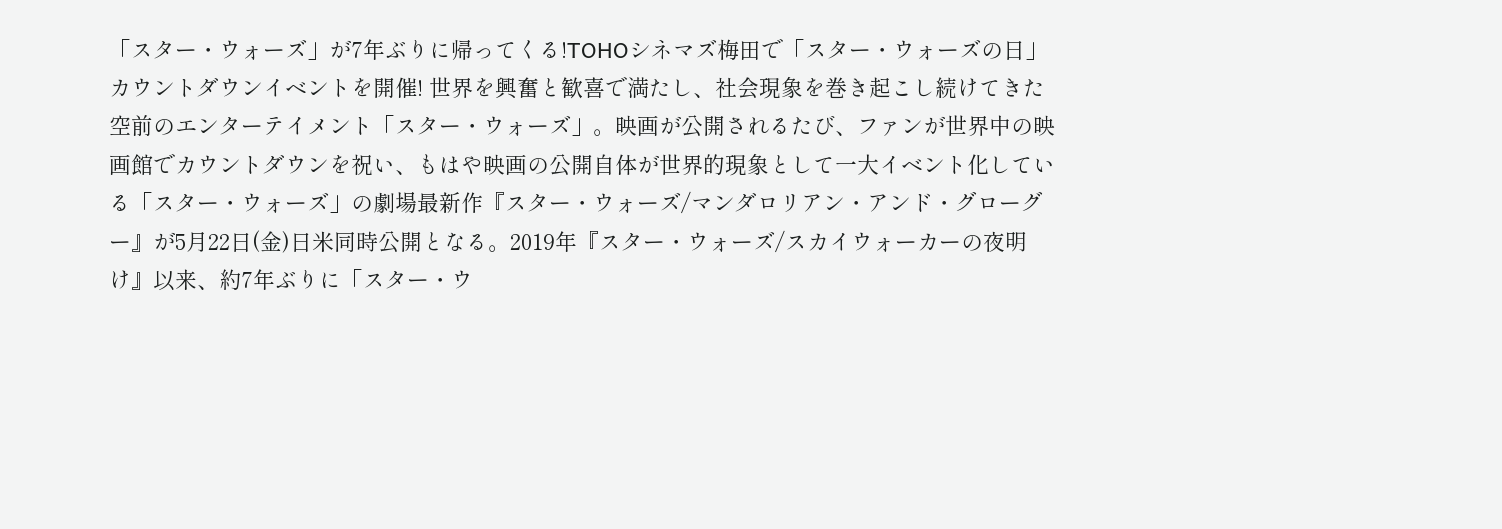「スター・ウォーズ」が7年ぶりに帰ってくる!TOHOシネマズ梅田で「スター・ウォーズの日」カウントダウンイベントを開催! 世界を興奮と歓喜で満たし、社会現象を巻き起こし続けてきた空前のエンターテイメント「スター・ウォーズ」。映画が公開されるたび、ファンが世界中の映画館でカウントダウンを祝い、もはや映画の公開自体が世界的現象として一大イベント化している「スター・ウォーズ」の劇場最新作『スター・ウォーズ/マンダロリアン・アンド・グローグー』が5月22日(金)日米同時公開となる。2019年『スター・ウォーズ/スカイウォーカーの夜明け』以来、約7年ぶりに「スター・ウ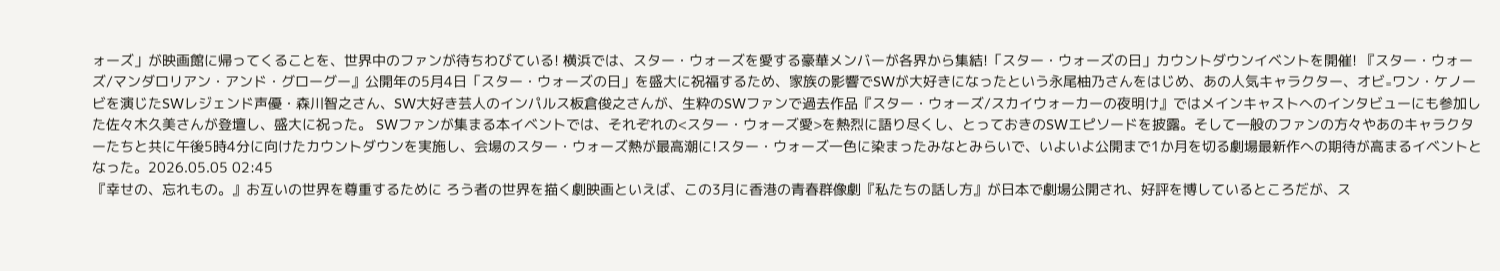ォーズ」が映画館に帰ってくることを、世界中のファンが待ちわびている! 横浜では、スター・ウォーズを愛する豪華メンバーが各界から集結!「スター・ウォーズの日」カウントダウンイベントを開催! 『スター・ウォーズ/マンダロリアン・アンド・グローグー』公開年の5月4日「スター・ウォーズの日」を盛大に祝福するため、家族の影響でSWが大好きになったという永尾柚乃さんをはじめ、あの人気キャラクター、オビ₌ワン・ケノービを演じたSWレジェンド声優・森川智之さん、SW大好き芸人のインパルス板倉俊之さんが、生粋のSWファンで過去作品『スター・ウォーズ/スカイウォーカーの夜明け』ではメインキャストへのインタビューにも参加した佐々木久美さんが登壇し、盛大に祝った。 SWファンが集まる本イベントでは、それぞれの<スター・ウォーズ愛>を熱烈に語り尽くし、とっておきのSWエピソードを披露。そして一般のファンの方々やあのキャラクターたちと共に午後5時4分に向けたカウントダウンを実施し、会場のスター・ウォーズ熱が最高潮に!スター・ウォーズ一色に染まったみなとみらいで、いよいよ公開まで1か月を切る劇場最新作への期待が高まるイベントとなった。2026.05.05 02:45
『幸せの、忘れもの。』お互いの世界を尊重するために ろう者の世界を描く劇映画といえば、この3月に香港の青春群像劇『私たちの話し方』が日本で劇場公開され、好評を博しているところだが、ス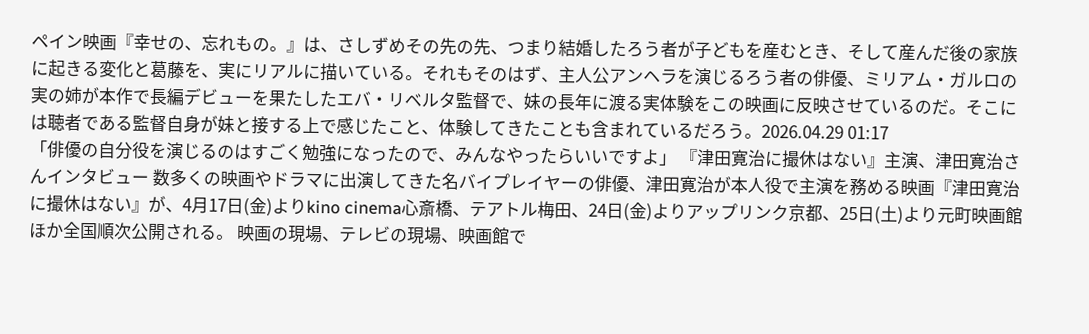ペイン映画『幸せの、忘れもの。』は、さしずめその先の先、つまり結婚したろう者が子どもを産むとき、そして産んだ後の家族に起きる変化と葛藤を、実にリアルに描いている。それもそのはず、主人公アンヘラを演じるろう者の俳優、ミリアム・ガルロの実の姉が本作で長編デビューを果たしたエバ・リベルタ監督で、妹の長年に渡る実体験をこの映画に反映させているのだ。そこには聴者である監督自身が妹と接する上で感じたこと、体験してきたことも含まれているだろう。2026.04.29 01:17
「俳優の自分役を演じるのはすごく勉強になったので、みんなやったらいいですよ」 『津田寛治に撮休はない』主演、津田寛治さんインタビュー 数多くの映画やドラマに出演してきた名バイプレイヤーの俳優、津田寛治が本人役で主演を務める映画『津田寛治に撮休はない』が、4月17日(金)よりkino cinema心斎橋、テアトル梅田、24日(金)よりアップリンク京都、25日(土)より元町映画館ほか全国順次公開される。 映画の現場、テレビの現場、映画館で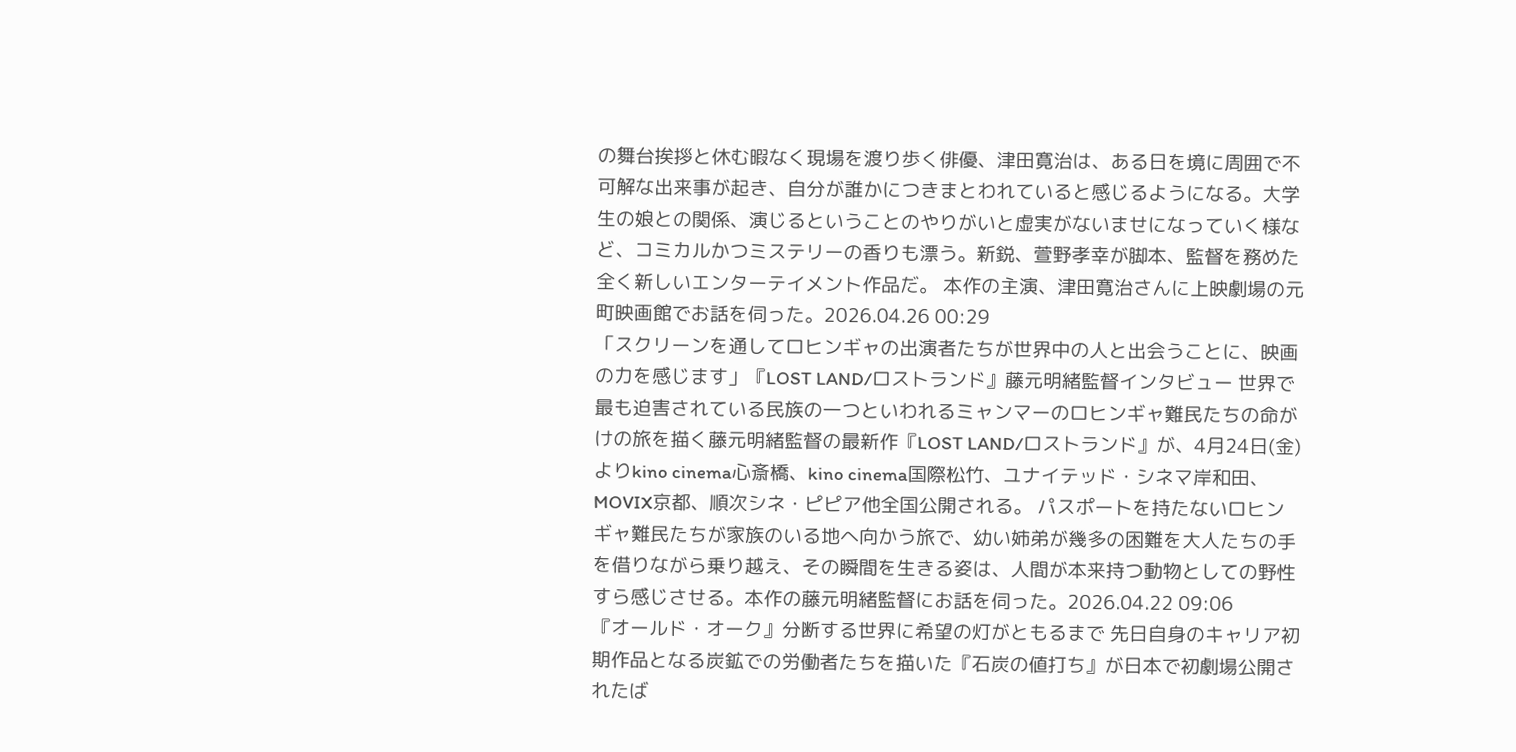の舞台挨拶と休む暇なく現場を渡り歩く俳優、津田寛治は、ある日を境に周囲で不可解な出来事が起き、自分が誰かにつきまとわれていると感じるようになる。大学生の娘との関係、演じるということのやりがいと虚実がないませになっていく様など、コミカルかつミステリーの香りも漂う。新鋭、萱野孝幸が脚本、監督を務めた全く新しいエンターテイメント作品だ。 本作の主演、津田寛治さんに上映劇場の元町映画館でお話を伺った。2026.04.26 00:29
「スクリーンを通してロヒンギャの出演者たちが世界中の人と出会うことに、映画の力を感じます」『LOST LAND/ロストランド』藤元明緒監督インタビュー 世界で最も迫害されている民族の一つといわれるミャンマーのロヒンギャ難民たちの命がけの旅を描く藤元明緒監督の最新作『LOST LAND/ロストランド』が、4月24日(金)よりkino cinema心斎橋、kino cinema国際松竹、ユナイテッド・シネマ岸和田、MOVIX京都、順次シネ・ピピア他全国公開される。 パスポートを持たないロヒンギャ難民たちが家族のいる地へ向かう旅で、幼い姉弟が幾多の困難を大人たちの手を借りながら乗り越え、その瞬間を生きる姿は、人間が本来持つ動物としての野性すら感じさせる。本作の藤元明緒監督にお話を伺った。2026.04.22 09:06
『オールド・オーク』分断する世界に希望の灯がともるまで 先日自身のキャリア初期作品となる炭鉱での労働者たちを描いた『石炭の値打ち』が日本で初劇場公開されたば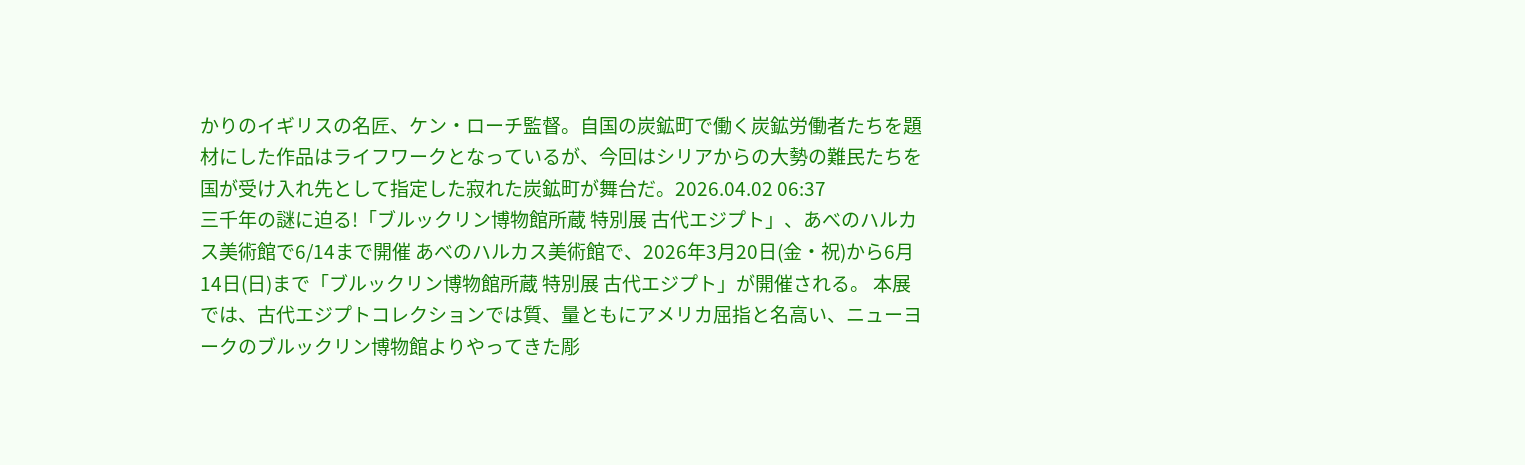かりのイギリスの名匠、ケン・ローチ監督。自国の炭鉱町で働く炭鉱労働者たちを題材にした作品はライフワークとなっているが、今回はシリアからの大勢の難民たちを国が受け入れ先として指定した寂れた炭鉱町が舞台だ。2026.04.02 06:37
三千年の謎に迫る!「ブルックリン博物館所蔵 特別展 古代エジプト」、あべのハルカス美術館で6/14まで開催 あべのハルカス美術館で、2026年3月20日(金・祝)から6月14日(日)まで「ブルックリン博物館所蔵 特別展 古代エジプト」が開催される。 本展では、古代エジプトコレクションでは質、量ともにアメリカ屈指と名高い、ニューヨークのブルックリン博物館よりやってきた彫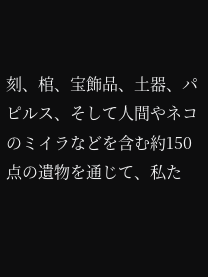刻、棺、宝飾品、土器、パピルス、そして人間やネコのミイラなどを含む約150点の遺物を通じて、私た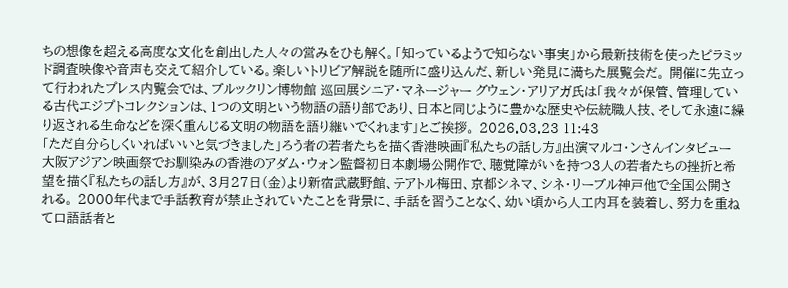ちの想像を超える高度な文化を創出した人々の営みをひも解く。「知っているようで知らない事実」から最新技術を使ったピラミッド調査映像や音声も交えて紹介している。楽しいトリビア解説を随所に盛り込んだ、新しい発見に満ちた展覧会だ。 開催に先立って行われたプレス内覧会では、ブルックリン博物館 巡回展シニア・マネージャー グウェン・アリアガ氏は「我々が保管、管理している古代エジプトコレクションは、1つの文明という物語の語り部であり、日本と同じように豊かな歴史や伝統職人技、そして永遠に繰り返される生命などを深く重んじる文明の物語を語り継いでくれます」とご挨拶。 2026.03.23 11:43
「ただ自分らしくいればいいと気づきました」ろう者の若者たちを描く香港映画『私たちの話し方』出演マルコ・ンさんインタビュー 大阪アジアン映画祭でお馴染みの香港のアダム・ウォン監督初日本劇場公開作で、聴覚障がいを持つ3人の若者たちの挫折と希望を描く『私たちの話し方』が、3月27日(金)より新宿武蔵野館、テアトル梅田、京都シネマ、シネ・リーブル神戸他で全国公開される。 2000年代まで手話教育が禁止されていたことを背景に、手話を習うことなく、幼い頃から人工内耳を装着し、努力を重ねて口語話者と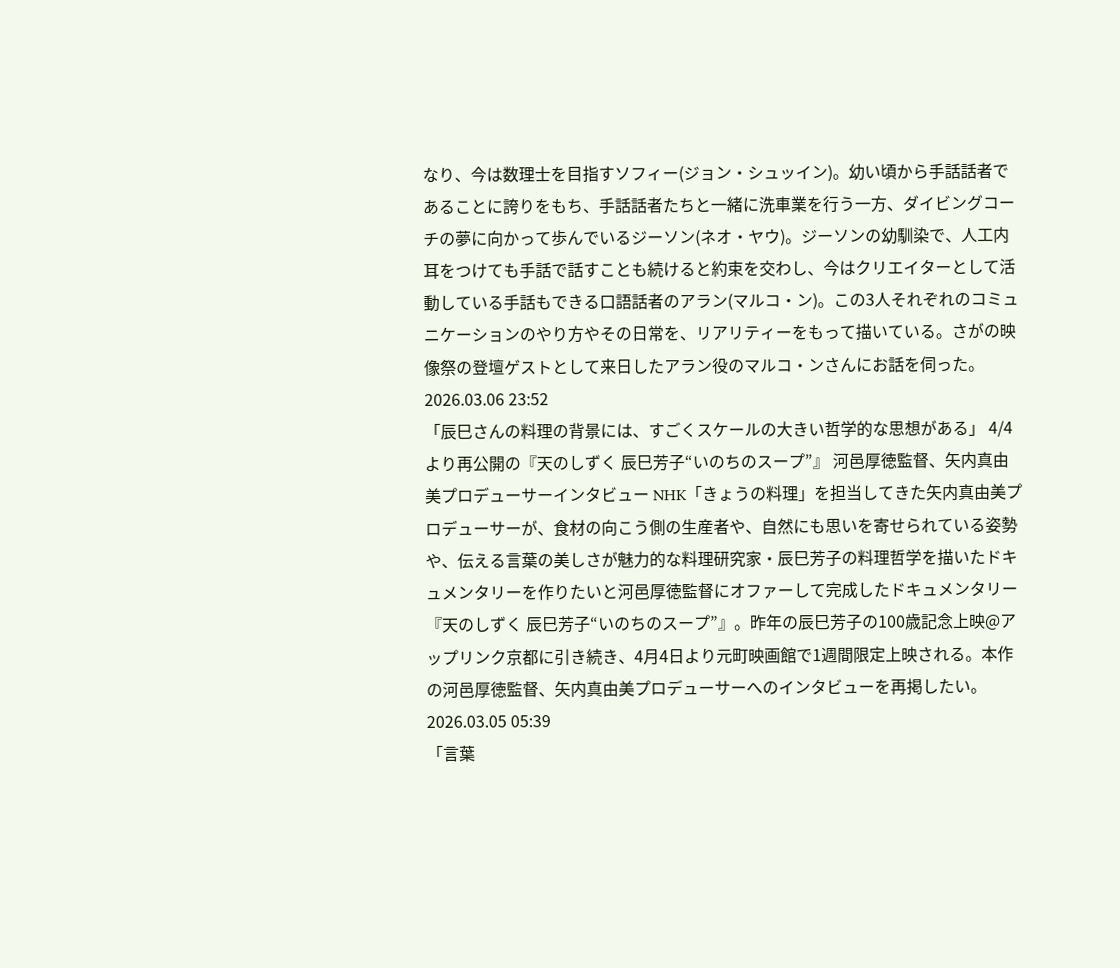なり、今は数理士を目指すソフィー(ジョン・シュッイン)。幼い頃から手話話者であることに誇りをもち、手話話者たちと一緒に洗車業を行う一方、ダイビングコーチの夢に向かって歩んでいるジーソン(ネオ・ヤウ)。ジーソンの幼馴染で、人工内耳をつけても手話で話すことも続けると約束を交わし、今はクリエイターとして活動している手話もできる口語話者のアラン(マルコ・ン)。この3人それぞれのコミュニケーションのやり方やその日常を、リアリティーをもって描いている。さがの映像祭の登壇ゲストとして来日したアラン役のマルコ・ンさんにお話を伺った。2026.03.06 23:52
「辰巳さんの料理の背景には、すごくスケールの大きい哲学的な思想がある」 4/4より再公開の『天のしずく 辰巳芳子“いのちのスープ”』 河邑厚徳監督、矢内真由美プロデューサーインタビュー NHK「きょうの料理」を担当してきた矢内真由美プロデューサーが、食材の向こう側の生産者や、自然にも思いを寄せられている姿勢や、伝える言葉の美しさが魅力的な料理研究家・辰巳芳子の料理哲学を描いたドキュメンタリーを作りたいと河邑厚徳監督にオファーして完成したドキュメンタリー『天のしずく 辰巳芳子“いのちのスープ”』。昨年の辰巳芳子の100歳記念上映@アップリンク京都に引き続き、4月4日より元町映画館で1週間限定上映される。本作の河邑厚徳監督、矢内真由美プロデューサーへのインタビューを再掲したい。2026.03.05 05:39
「言葉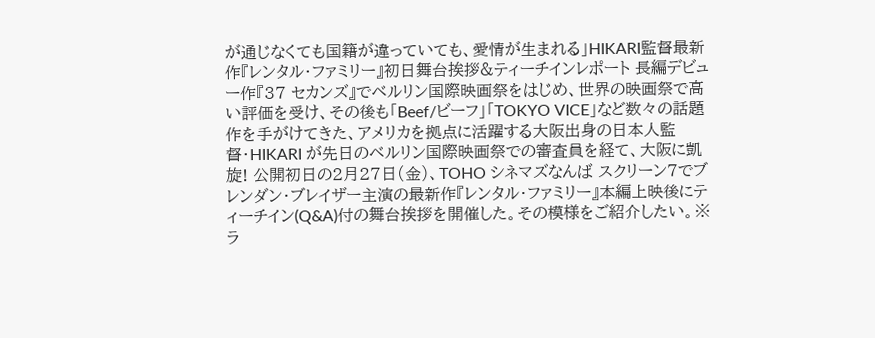が通じなくても国籍が違っていても、愛情が生まれる」HIKARI監督最新作『レンタル・ファミリー』初日舞台挨拶&ティーチインレポート 長編デビュー作『37 セカンズ』でベルリン国際映画祭をはじめ、世界の映画祭で高い評価を受け、その後も「Beef/ビーフ」「TOKYO VICE」など数々の話題作を手がけてきた、アメリカを拠点に活躍する大阪出身の日本人監督・HIKARI が先日のベルリン国際映画祭での審査員を経て、大阪に凱旋! 公開初日の2月27日(金)、TOHO シネマズなんば スクリーン7でブレンダン・ブレイザー主演の最新作『レンタル・ファミリー』本編上映後にティーチイン(Q&A)付の舞台挨拶を開催した。その模様をご紹介したい。※ラ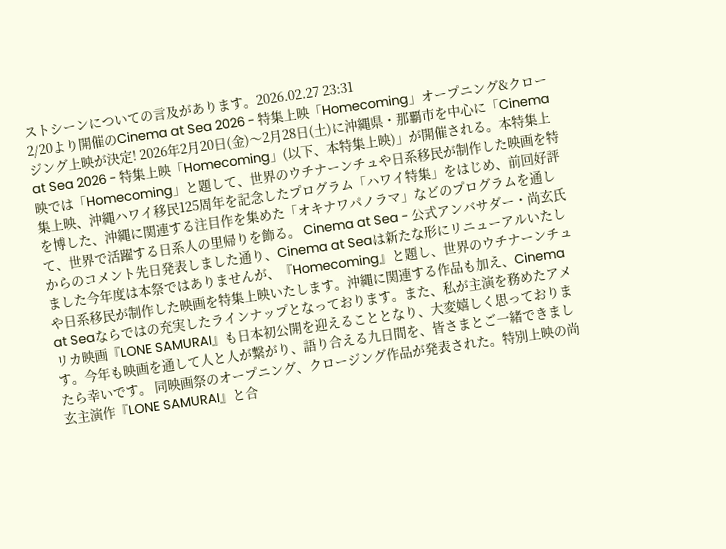ストシーンについての言及があります。2026.02.27 23:31
2/20より開催のCinema at Sea 2026 - 特集上映「Homecoming」オープニング&クロージング上映が決定! 2026年2月20日(金)〜2月28日(土)に沖縄県・那覇市を中心に「Cinema at Sea 2026 - 特集上映「Homecoming」(以下、本特集上映)」が開催される。本特集上映では「Homecoming」と題して、世界のウチナーンチュや日系移民が制作した映画を特集上映、沖縄ハワイ移民125周年を記念したプログラム「ハワイ特集」をはじめ、前回好評を博した、沖縄に関連する注目作を集めた「オキナワパノラマ」などのプログラムを通して、世界で活躍する日系人の里帰りを飾る。 Cinema at Sea - 公式アンバサダー・尚玄氏からのコメント先日発表しました通り、Cinema at Seaは新たな形にリニューアルいたしました今年度は本祭ではありませんが、『Homecoming』と題し、世界のウチナーンチュや日系移民が制作した映画を特集上映いたします。沖縄に関連する作品も加え、Cinema at Seaならではの充実したラインナップとなっております。また、私が主演を務めたアメリカ映画『LONE SAMURAI』も日本初公開を迎えることとなり、大変嬉しく思っております。今年も映画を通して人と人が繋がり、語り合える九日間を、皆さまとご一緒できましたら幸いです。 同映画祭のオープニング、クロージング作品が発表された。特別上映の尚玄主演作『LONE SAMURAI』と合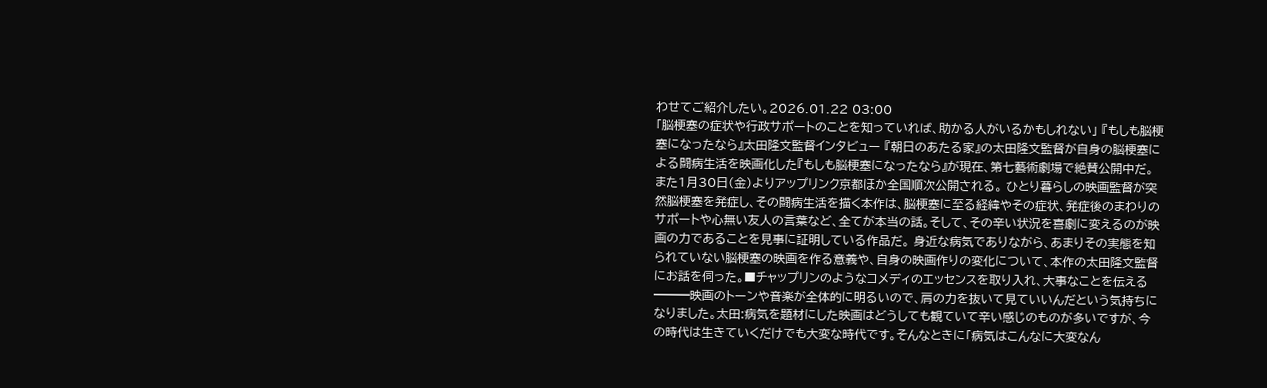わせてご紹介したい。2026.01.22 03:00
「脳梗塞の症状や行政サポートのことを知っていれば、助かる人がいるかもしれない」 『もしも脳梗塞になったなら』太田隆文監督インタビュー 『朝日のあたる家』の太田隆文監督が自身の脳梗塞による闘病生活を映画化した『もしも脳梗塞になったなら』が現在、第七藝術劇場で絶賛公開中だ。また1月30日(金)よりアップリンク京都ほか全国順次公開される。 ひとり暮らしの映画監督が突然脳梗塞を発症し、その闘病生活を描く本作は、脳梗塞に至る経緯やその症状、発症後のまわりのサポートや心無い友人の言葉など、全てが本当の話。そして、その辛い状況を喜劇に変えるのが映画の力であることを見事に証明している作品だ。 身近な病気でありながら、あまりその実態を知られていない脳梗塞の映画を作る意義や、自身の映画作りの変化について、本作の太田隆文監督にお話を伺った。■チャップリンのようなコメディのエッセンスを取り入れ、大事なことを伝える━━━映画のトーンや音楽が全体的に明るいので、肩の力を抜いて見ていいんだという気持ちになりました。太田:病気を題材にした映画はどうしても観ていて辛い感じのものが多いですが、今の時代は生きていくだけでも大変な時代です。そんなときに「病気はこんなに大変なん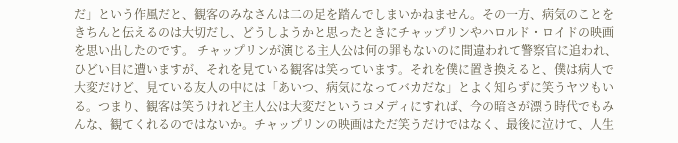だ」という作風だと、観客のみなさんは二の足を踏んでしまいかねません。その一方、病気のことをきちんと伝えるのは大切だし、どうしようかと思ったときにチャップリンやハロルド・ロイドの映画を思い出したのです。 チャップリンが演じる主人公は何の罪もないのに間違われて警察官に追われ、ひどい目に遭いますが、それを見ている観客は笑っています。それを僕に置き換えると、僕は病人で大変だけど、見ている友人の中には「あいつ、病気になってバカだな」とよく知らずに笑うヤツもいる。つまり、観客は笑うけれど主人公は大変だというコメディにすれば、今の暗さが漂う時代でもみんな、観てくれるのではないか。チャップリンの映画はただ笑うだけではなく、最後に泣けて、人生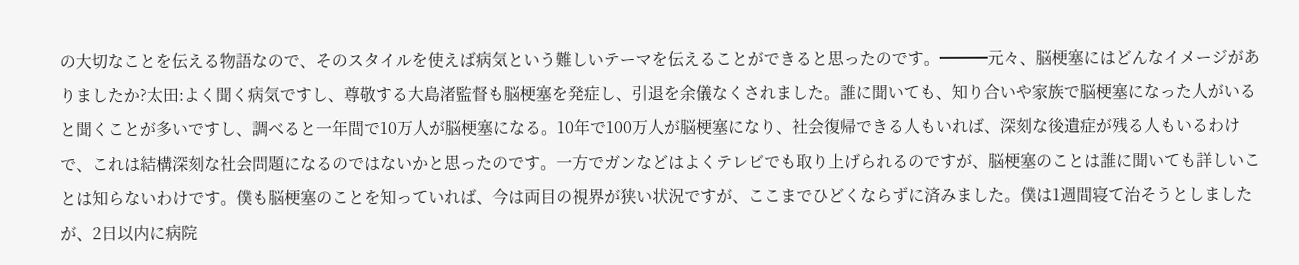の大切なことを伝える物語なので、そのスタイルを使えば病気という難しいテーマを伝えることができると思ったのです。━━━元々、脳梗塞にはどんなイメージがありましたか?太田:よく聞く病気ですし、尊敬する大島渚監督も脳梗塞を発症し、引退を余儀なくされました。誰に聞いても、知り合いや家族で脳梗塞になった人がいると聞くことが多いですし、調べると一年間で10万人が脳梗塞になる。10年で100万人が脳梗塞になり、社会復帰できる人もいれば、深刻な後遺症が残る人もいるわけで、これは結構深刻な社会問題になるのではないかと思ったのです。一方でガンなどはよくテレビでも取り上げられるのですが、脳梗塞のことは誰に聞いても詳しいことは知らないわけです。僕も脳梗塞のことを知っていれば、今は両目の視界が狭い状況ですが、ここまでひどくならずに済みました。僕は1週間寝て治そうとしましたが、2日以内に病院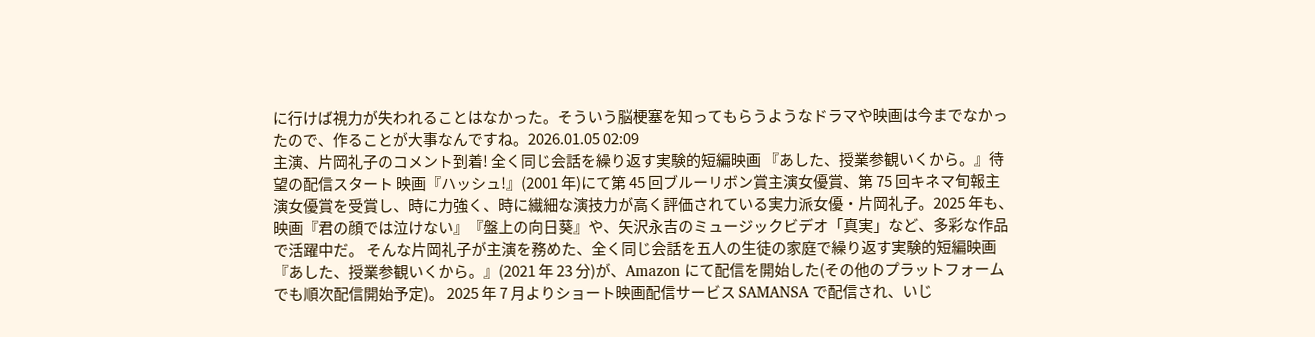に行けば視力が失われることはなかった。そういう脳梗塞を知ってもらうようなドラマや映画は今までなかったので、作ることが大事なんですね。2026.01.05 02:09
主演、片岡礼子のコメント到着! 全く同じ会話を繰り返す実験的短編映画 『あした、授業参観いくから。』待望の配信スタート 映画『ハッシュ!』(2001 年)にて第 45 回ブルーリボン賞主演女優賞、第 75 回キネマ旬報主演女優賞を受賞し、時に力強く、時に繊細な演技力が高く評価されている実力派女優・片岡礼子。2025 年も、映画『君の顔では泣けない』『盤上の向日葵』や、矢沢永吉のミュージックビデオ「真実」など、多彩な作品で活躍中だ。 そんな片岡礼子が主演を務めた、全く同じ会話を五人の生徒の家庭で繰り返す実験的短編映画『あした、授業参観いくから。』(2021 年 23 分)が、Amazon にて配信を開始した(その他のプラットフォームでも順次配信開始予定)。 2025 年 7 月よりショート映画配信サービス SAMANSA で配信され、いじ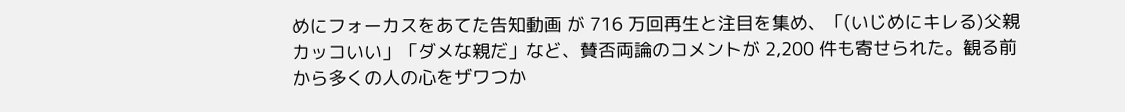めにフォーカスをあてた告知動画 が 716 万回再生と注目を集め、「(いじめにキレる)父親カッコいい」「ダメな親だ」など、賛否両論のコメントが 2,200 件も寄せられた。観る前から多くの人の心をザワつか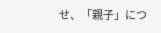せ、「親子」につ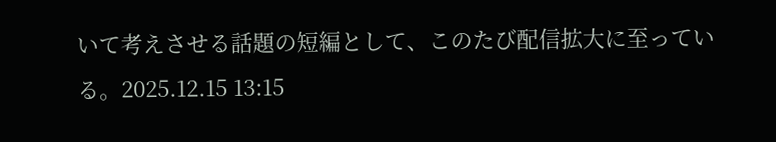いて考えさせる話題の短編として、このたび配信拡大に至っている。2025.12.15 13:15